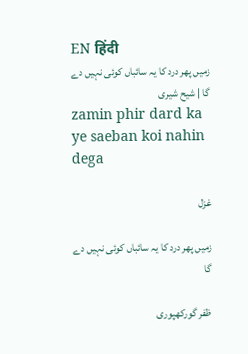EN हिंदी
زمیں پھر درد کا یہ سائباں کوئی نہیں دے گا | شیح شیری
zamin phir dard ka ye saeban koi nahin dega

غزل

زمیں پھر درد کا یہ سائباں کوئی نہیں دے گا

ظفر گورکھپوری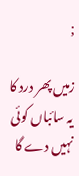;

زمیں پھر درد کا یہ سائباں کوئی نہیں دے گا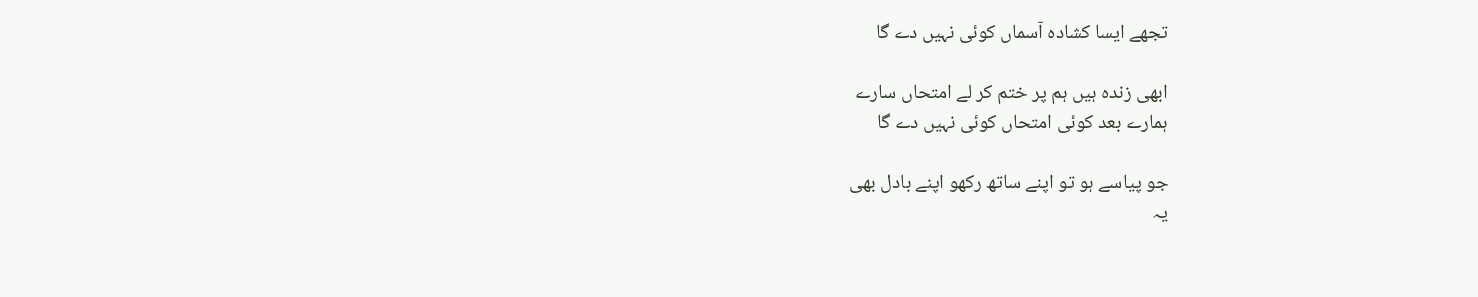تجھے ایسا کشادہ آسماں کوئی نہیں دے گا

ابھی زندہ ہیں ہم پر ختم کر لے امتحاں سارے
ہمارے بعد کوئی امتحاں کوئی نہیں دے گا

جو پیاسے ہو تو اپنے ساتھ رکھو اپنے بادل بھی
یہ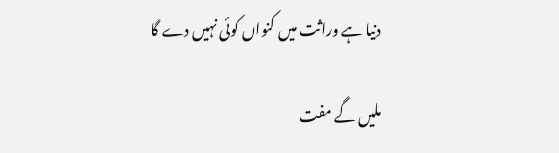دنیا ہے وراثت میں کنواں کوئی نہیں دے گا

ملیں گے مفت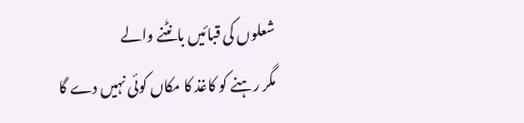شعلوں کی قبائیں بانٹنے والے
مگر رہنے کو کاغذ کا مکاں کوئی نہیں دے گا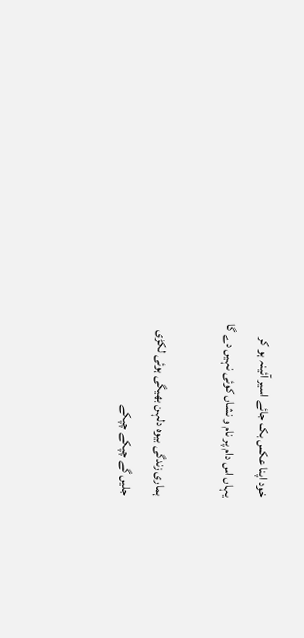خود اپنا عکس بک جائے اسیر آئینہ ہو کر
یہاں اس دام پر نام و نشاں کوئی نہیں دے گا

ہماری زندگی بیوہ دلہن بھیگی ہوئی لکڑی
جلیں گے چپکے چپکے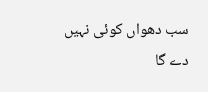سب دھواں کوئی نہیں دے گا